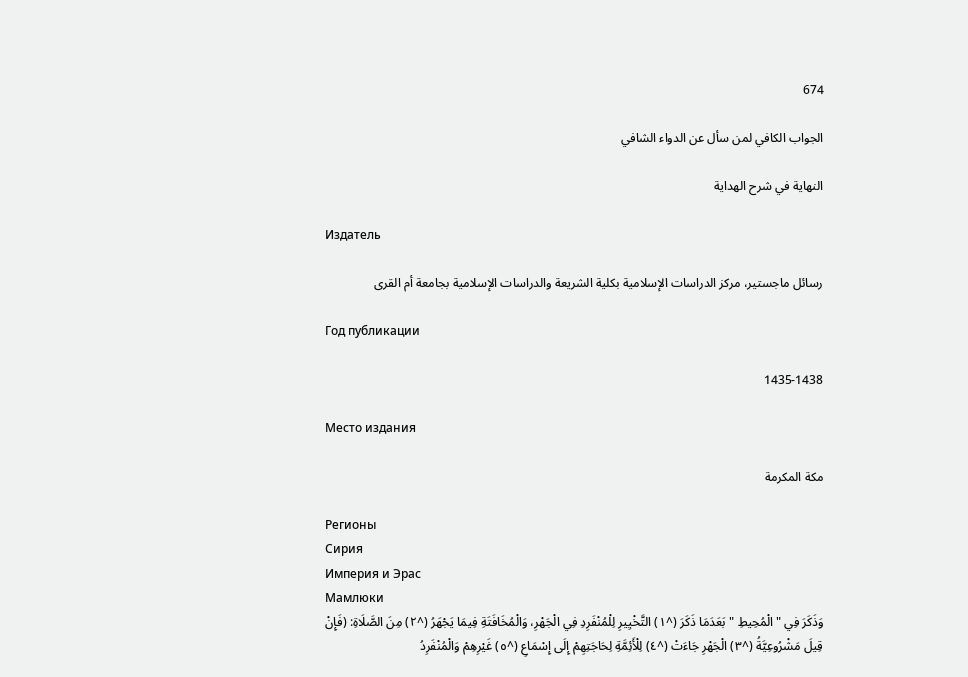674

الجواب الكافي لمن سأل عن الدواء الشافي

النهاية في شرح الهداية

Издатель

رسائل ماجستير، مركز الدراسات الإسلامية بكلية الشريعة والدراسات الإسلامية بجامعة أم القرى

Год публикации

1435-1438

Место издания

مكة المكرمة

Регионы
Сирия
Империя и Эрас
Мамлюки
وَذَكَرَ فِي " الْمُحِيطِ "بَعَدَمَا ذَكَرَ (^١) التَّخْيِيرِ لِلْمُنْفَرِدِ فِي الْجَهْرِ، وَالْمُخَافَتَةِ فِيمَا يَجْهَرُ (^٢) مِنَ الصَّلَاةِ: (فَإِنْ قِيلَ مَشْرُوعِيَّةُ (^٣) الْجَهْرِ جَاءَتْ (^٤) لِلْأَئِمَّةِ لِحَاجَتِهِمْ إِلَى إِسْمَاعِ (^٥) غَيْرِهِمْ وَالْمُنْفَرِدُ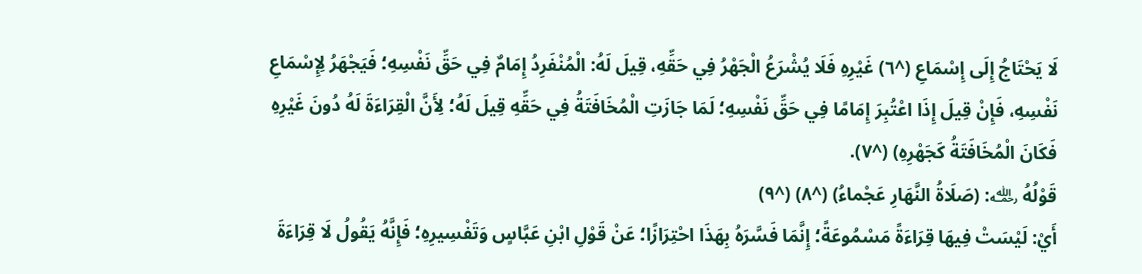لَا يَحْتَاجُ إِلَى إِسْمَاعِ (^٦) غَيْرِهِ فَلَا يُشْرَعُ الْجَهْرُ فِي حَقِّهِ، قِيلَ لَهُ: الْمُنْفَرِدُ إِمَامٌ فِي حَقِّ نَفْسِهِ؛ فَيَجْهَرُ لِإِسْمَاعِ نَفْسِهِ، فَإِنْ قِيلَ إِذَا اعْتُبِرَ إِمَامًا فِي حَقِّ نَفْسِهِ؛ لَمَا جَازَتِ الْمُخَافَتَةُ فِي حَقِّهِ قِيلَ لَهُ؛ لِأَنَّ الْقِرَاءَةَ لَهُ دُونَ غَيْرِهِ فَكَانَ الْمُخَافَتَةُ كَجَهْرِهِ) (^٧).
قَوْلُهُ ﵀: (صَلَاةُ النَّهَارِ عَجْماءُ) (^٨) (^٩)
أَيْ: لَيْسَتْ فِيهَا قِرَاءَةً مَسْمُوعَةً؛ إِنَّمَا فَسَّرَهُ بِهَذَا احْتِرَازًا؛ عَنْ قَوْلِ ابْنِ عَبَّاسٍ وَتَفْسِيرِهِ؛ فَإِنَّهُ يَقُولُ لَا قِرَاءَةَ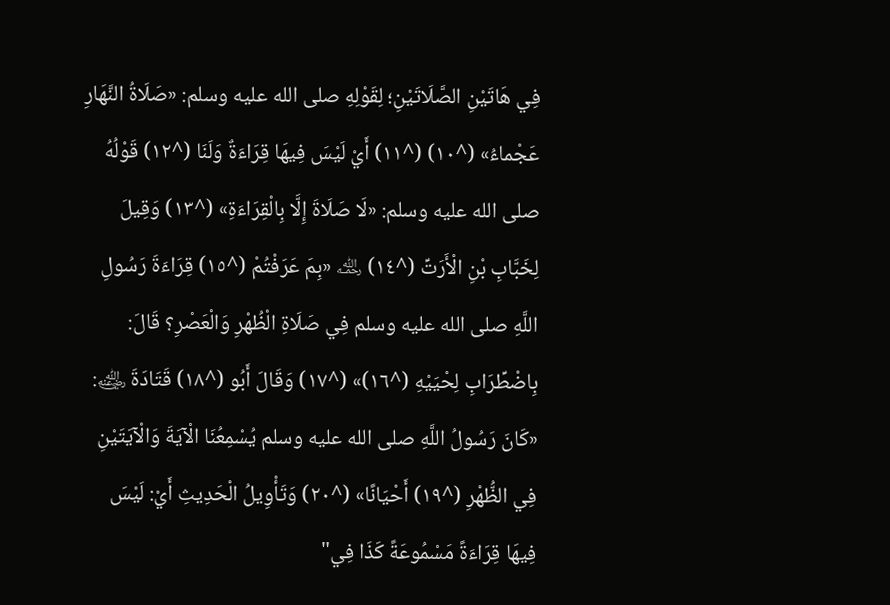فِي هَاتَيْنِ الصَّلَاتَيْنِ؛ لِقَوْلِهِ صلى الله عليه وسلم: «صَلَاةُ النَّهَارِ عَجْماءُ» (^١٠) (^١١) أَيْ لَيْسَ فِيهَا قِرَاءَةٌ وَلَنَا (^١٢) قَوْلُهُ صلى الله عليه وسلم: «لَا صَلَاةَ إِلَّا بِالْقِرَاءَةِ» (^١٣) وَقِيلَ لِخَبَّابِ بْنِ الْأَرَتِّ (^١٤) ﵀ «بِمَ عَرَفْتُمْ (^١٥) قِرَاءَةَ رَسُولِ اللَّهِ صلى الله عليه وسلم فِي صَلَاةِ الْظُهْرِ وَالْعَصْرِ؟ قَالَ: بِاضْطِّرَابِ لِحْيَيْهِ (^١٦)» (^١٧) وَقَالَ أَبُو (^١٨) قَتَادَةَ ﵁: «كَانَ رَسُولُ اللَّهِ صلى الله عليه وسلم يُسْمِعُنَا الْآيَةَ وَالْآيَتَيْنِ فِي الظُّهْرِ (^١٩) أَحْيَانًا» (^٢٠) وَتَأْوِيلُ الْحَدِيثِ أَيْ: لَيْسَ فِيهَا قِرَاءَةً مَسْمُوعَةً كَذَا فِي"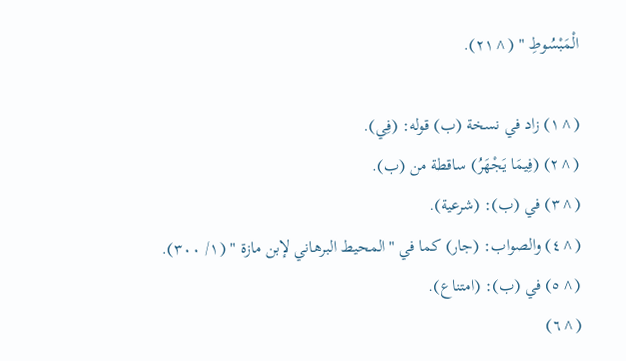الْمَبْسُوطِ " (^٢١).

(^١) زاد في نسخة (ب) قوله: (فِي).
(^٢) (فِيمَا يَجْهَرُ) ساقطة من (ب).
(^٣) في (ب): (شرعية).
(^٤) والصواب: (جار) كما في "المحيط البرهاني لإبن مازة " (١/ ٣٠٠).
(^٥) في (ب): (امتناع).
(^٦)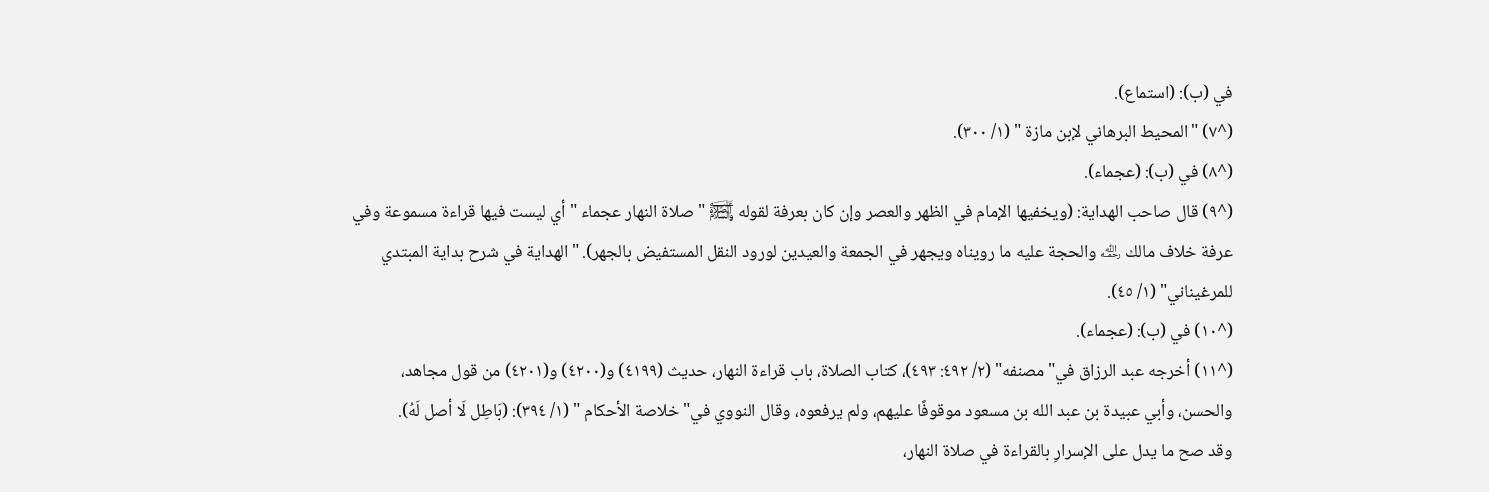في (ب): (استماع).
(^٧) "المحيط البرهاني لإبن مازة " (١/ ٣٠٠).
(^٨) في (ب): (عجماء).
(^٩) قال صاحب الهداية: (ويخفيها الإمام في الظهر والعصر وإن كان بعرفة لقوله ﵊ " صلاة النهار عجماء " أي ليست فيها قراءة مسموعة وفي عرفة خلاف مالك ﵀ والحجة عليه ما رويناه ويجهر في الجمعة والعيدين لورود النقل المستفيض بالجهر). "الهداية في شرح بداية المبتدي للمرغيناني" (١/ ٤٥).
(^١٠) في (ب): (عجماء).
(^١١) أخرجه عبد الرزاق في"مصنفه" (٢/ ٤٩٢: ٤٩٣)، كتاب الصلاة، باب قراءة النهار، حديث (٤١٩٩) و(٤٢٠٠) و(٤٢٠١) من قول مجاهد، والحسن، وأبي عبيدة بن عبد الله بن مسعود موقوفًا عليهم، ولم يرفعوه، وقال النووي في" خلاصة الأحكام " (١/ ٣٩٤): (بَاطِل لَا أصل لَهُ).
وقد صح ما يدل على الإسرارِ بالقراءة في صلاة النهار،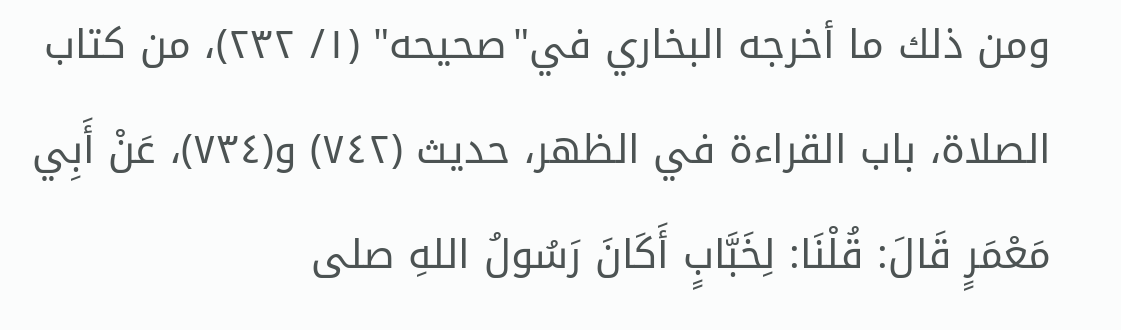ومن ذلك ما أخرجه البخاري في"صحيحه" (١/ ٢٣٢)، من كتاب الصلاة، باب القراءة في الظهر، حديث (٧٤٢) و(٧٣٤)، عَنْ أَبِي مَعْمَرٍ قَالَ: قُلْنَا: لِخَبَّابٍ أَكَانَ رَسُولُ اللهِ صلى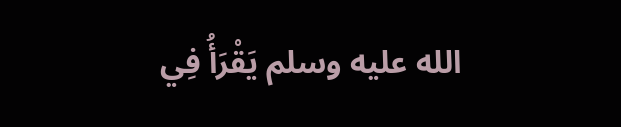الله عليه وسلم يَقْرَأُ فِي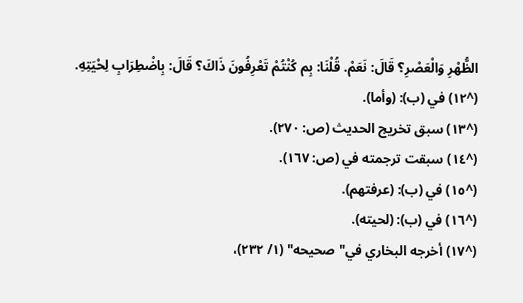الظُّهْرِ وَالْعَصْرِ؟ قَالَ: نَعَمْ. قُلْنَا: بِم كُنْتُمْ تَعْرِفُونَ ذَاكَ؟ قَالَ: بِاضْطِرَابِ لِحْيَتِهِ.
(^١٢) في (ب): (وأما).
(^١٣) سبق تخريج الحديث (ص: ٢٧٠).
(^١٤) سبقت ترجمته في (ص: ١٦٧).
(^١٥) في (ب): (عرفتهم).
(^١٦) في (ب): (لحيته).
(^١٧) أخرجه البخاري في"صحيحه" (١/ ٢٣٢)،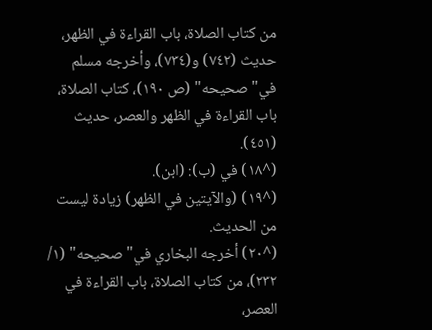من كتاب الصلاة، باب القراءة في الظهر، حديث (٧٤٢) و(٧٣٤)، وأخرجه مسلم في"صحيحه" (ص ١٩٠)، كتاب الصلاة، باب القراءة في الظهر والعصر، حديث (٤٥١).
(^١٨) في (ب): (ابن).
(^١٩) (والآيتين في الظهر) زيادة ليست من الحديث.
(^٢٠) أخرجه البخاري في"صحيحه" (١/ ٢٣٢)، من كتاب الصلاة، باب القراءة في العصر،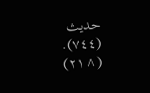حديث (٧٤٤).
(^٢١)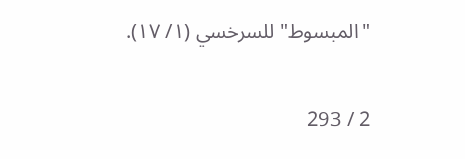"المبسوط" للسرخسي (١/ ١٧).

2 / 293